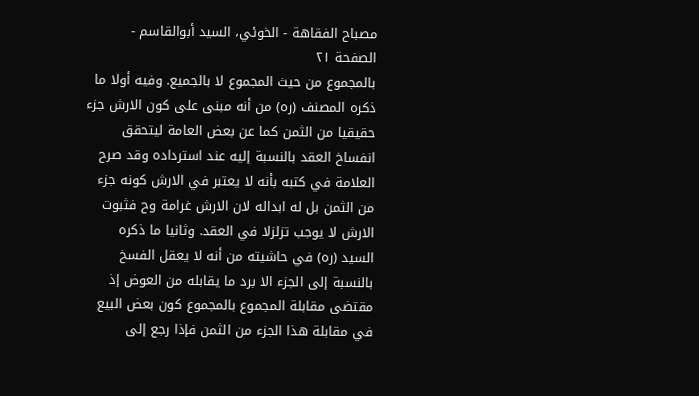مصباح الفقاهة - الخوئي، السيد أبوالقاسم - الصفحة ٢١
بالمجموع من حيث المجموع لا بالجميع. وفيه أولا ما ذكره المصنف (ره) من أنه مبنى على كون الارش جزء حقيقيا من الثمن كما عن بعض العامة ليتحقق انفساخ العقد بالنسبة إليه عند استرداده وقد صرح العلامة في كتبه بأنه لا يعتبر في الارش كونه جزء من الثمن بل له ابداله لان الارش غرامة وح فثبوت الارش لا يوجب تزلزلا في العقد. وثانيا ما ذكره السيد (ره) في حاشيته من أنه لا يعقل الفسخ بالنسبة إلى الجزء الا برد ما يقابله من العوض إذ مقتضى مقابلة المجموع بالمجموع كون بعض البيع في مقابلة هذا الجزء من الثمن فإذا رجع إلى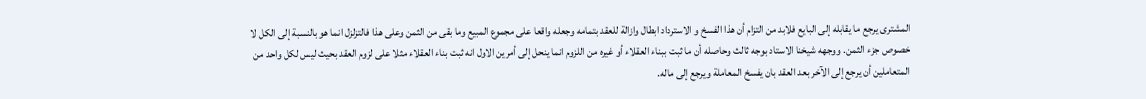المشترى يرجع ما يقابله إلى البايع فلابد من التزام أن هذا الفسخ و الاسترداد ابطال وازالة للعقد بتمامه وجعله واقعا على مجموع المبيع وما بقى من الثمن وعلى هذا فالتزلزل انما هو بالنسبة إلى الكل لا خصوص جزء الثمن. ووجهه شيخنا الاستاد بوجه ثالث وحاصله أن ما ثبت ببناء العقلاء أو غيره من اللزوم انما ينحل إلى أمرين الاول انه ثبت بناء العقلاء مثلا على لزوم العقد بحيث ليس لكل واحد من المتعاملين أن يرجع إلى الآخر بعد العقد بان يفسخ المعاملة ويرجع إلى ماله.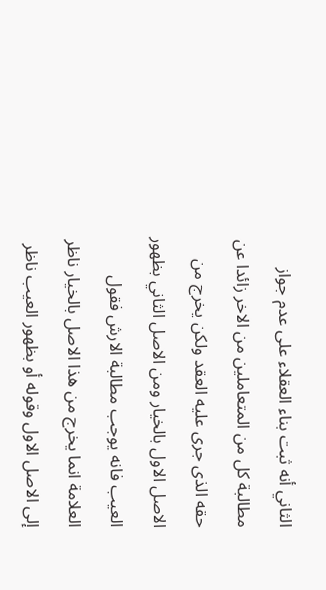الثاني أنه ثبت بناء العقلاء على عدم جواز مطالبة كل من المتعاملين من الاخر زائدا عن حقه الذى جرى عليه العقد ولكن يخرج من الاصل الاول بالخيار ومن الاصل الثاني بظهور العيب فانه يوجب مطالبة الارش فقول العلامة انما يخرج من هذا الاصل بالخيار ناظر إلى الاصل الاول وقوله أو بظهور العيب ناظر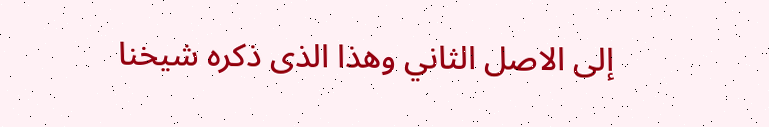إلى الاصل الثاني وهذا الذى ذكره شيخنا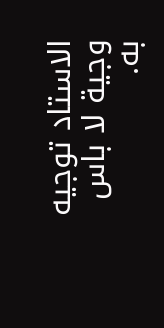الاستاد توجيه وجية لا باس به.